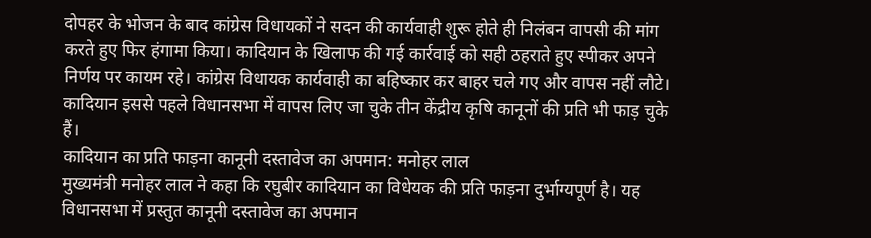दोपहर के भोजन के बाद कांग्रेस विधायकों ने सदन की कार्यवाही शुरू होते ही निलंबन वापसी की मांग करते हुए फिर हंगामा किया। कादियान के खिलाफ की गई कार्रवाई को सही ठहराते हुए स्पीकर अपने निर्णय पर कायम रहे। कांग्रेस विधायक कार्यवाही का बहिष्कार कर बाहर चले गए और वापस नहीं लौटे। कादियान इससे पहले विधानसभा में वापस लिए जा चुके तीन केंद्रीय कृषि कानूनों की प्रति भी फाड़ चुके हैं।
कादियान का प्रति फाड़ना कानूनी दस्तावेज का अपमान: मनोहर लाल
मुख्यमंत्री मनोहर लाल ने कहा कि रघुबीर कादियान का विधेयक की प्रति फाड़ना दुर्भाग्यपूर्ण है। यह विधानसभा में प्रस्तुत कानूनी दस्तावेज का अपमान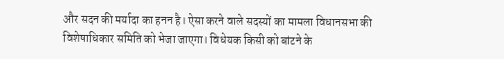और सदन की मर्यादा का हनन है। ऐसा करने वाले सदस्यों का मामला विधानसभा की विशेषाधिकार समिति को भेजा जाएगा। विधेयक किसी को बांटने के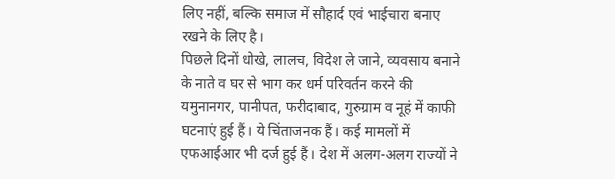लिए नहीं, बल्कि समाज में सौहार्द एवं भाईचारा बनाए रखने के लिए है।
पिछले दिनों धोखे, लालच, विदेश ले जाने, व्यवसाय बनाने के नाते व घर से भाग कर धर्म परिवर्तन करने की यमुनानगर, पानीपत, फरीदाबाद, गुरुग्राम व नूहं में काफी घटनाएं हुई हैं। ये चिंताजनक हैं। कई मामलों में एफआईआर भी दर्ज हुई हैं। देश में अलग-अलग राज्यों ने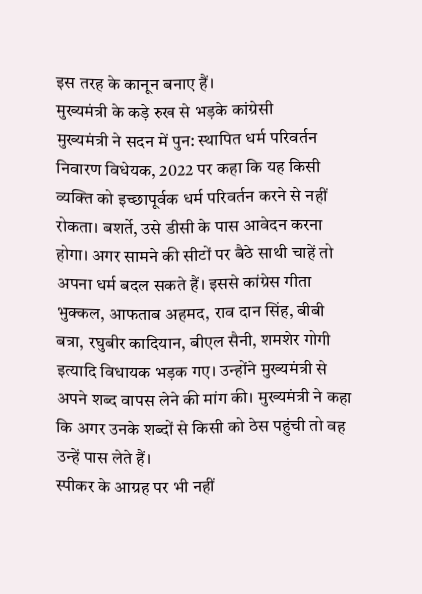इस तरह के कानून बनाए हैं।
मुख्यमंत्री के कड़े रुख से भड़के कांग्रेसी
मुख्यमंत्री ने सदन में पुन: स्थापित धर्म परिवर्तन निवारण विधेयक, 2022 पर कहा कि यह किसी व्यक्ति को इच्छापूर्वक धर्म परिवर्तन करने से नहीं रोकता। बशर्ते, उसे डीसी के पास आवेदन करना होगा। अगर सामने की सीटों पर बैठे साथी चाहें तो अपना धर्म बदल सकते हैं। इससे कांग्रेस गीता भुक्कल, आफताब अहमद, राव दान सिंह, बीबी बत्रा, रघुबीर कादियान, बीएल सैनी, शमशेर गोगी इत्यादि विधायक भड़क गए। उन्होंने मुख्यमंत्री से अपने शब्द वापस लेने की मांग की। मुख्यमंत्री ने कहा कि अगर उनके शब्दों से किसी को ठेस पहुंची तो वह उन्हें पास लेते हैं।
स्पीकर के आग्रह पर भी नहीं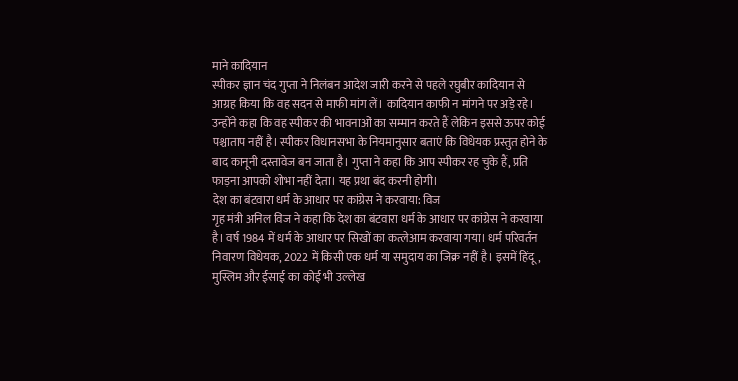माने कादियान
स्पीकर ज्ञान चंद गुप्ता ने निलंबन आदेश जारी करने से पहले रघुबीर कादियान से आग्रह किया कि वह सदन से माफी मांग लें। कादियान काफी न मांगने पर अड़े रहे। उन्होंने कहा कि वह स्पीकर की भावनाओं का सम्मान करते हैं लेकिन इससे ऊपर कोई पश्चाताप नहीं है। स्पीकर विधानसभा के नियमानुसार बताएं कि विधेयक प्रस्तुत होने के बाद कानूनी दस्तावेज बन जाता है। गुप्ता ने कहा कि आप स्पीकर रह चुके हैं, प्रति फाड़ना आपको शोभा नहीं देता। यह प्रथा बंद करनी होगी।
देश का बंटवारा धर्म के आधार पर कांग्रेस ने करवाया: विज
गृह मंत्री अनिल विज ने कहा कि देश का बंटवारा धर्म के आधार पर कांग्रेस ने करवाया है। वर्ष 1984 में धर्म के आधार पर सिखों का कत्लेआम करवाया गया। धर्म परिवर्तन निवारण विधेयक, 2022 में किसी एक धर्म या समुदाय का जिक्र नहीं है। इसमें हिंदू, मुस्लिम और ईसाई का कोई भी उल्लेख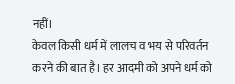नहीं।
केवल किसी धर्म में लालच व भय से परिवर्तन करने की बात है। हर आदमी को अपने धर्म को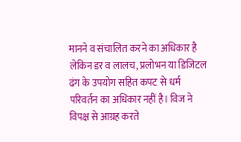मानने व संचालित करने का अधिकार है लेकिन डर व लालच, प्रलोभन या डिजिटल ढंग के उपयोग सहित कपट से धर्म परिवर्तन का अधिकार नहीं है। विज ने विपक्ष से आग्रह करते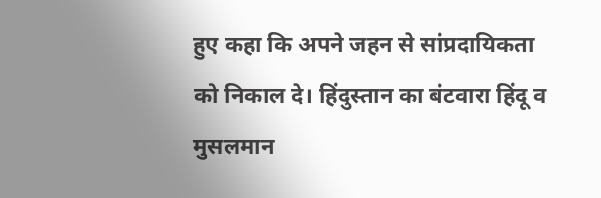हुए कहा कि अपने जहन से सांप्रदायिकता को निकाल दे। हिंदुस्तान का बंटवारा हिंदू व मुसलमान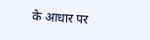के आधार पर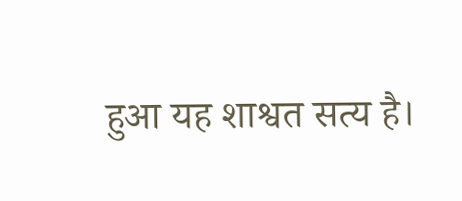हुआ यह शाश्वत सत्य है।